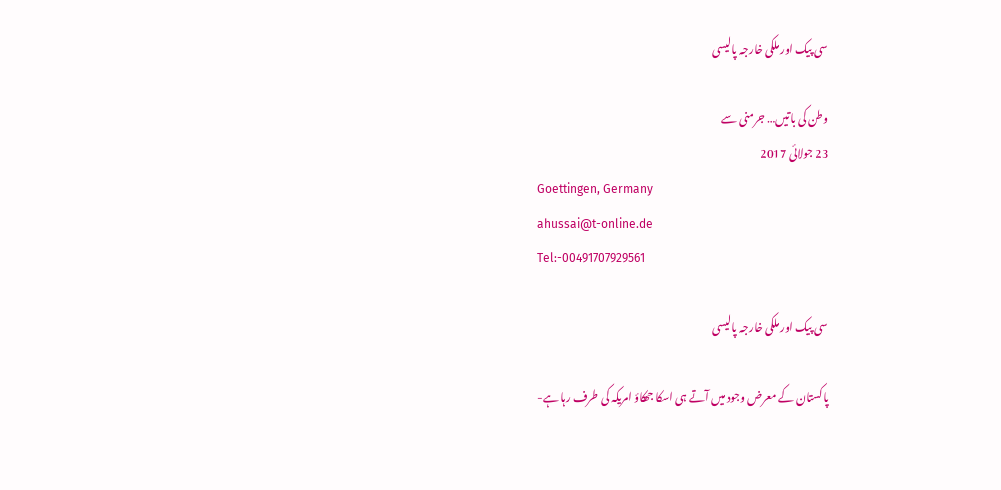سی پیک اور ملکی خارجہ پالیسی

وطن کی باتیں… جرمنی سے
23 جولائی 2017
Goettingen, Germany
ahussai@t-online.de
Tel:-00491707929561

سی پیک اور ملکی خارجہ پالیسی

پاکستان کے معرض وجود میں آتے ہی اسکا جھکاؤ امریکہ کی طرف رہا ہے-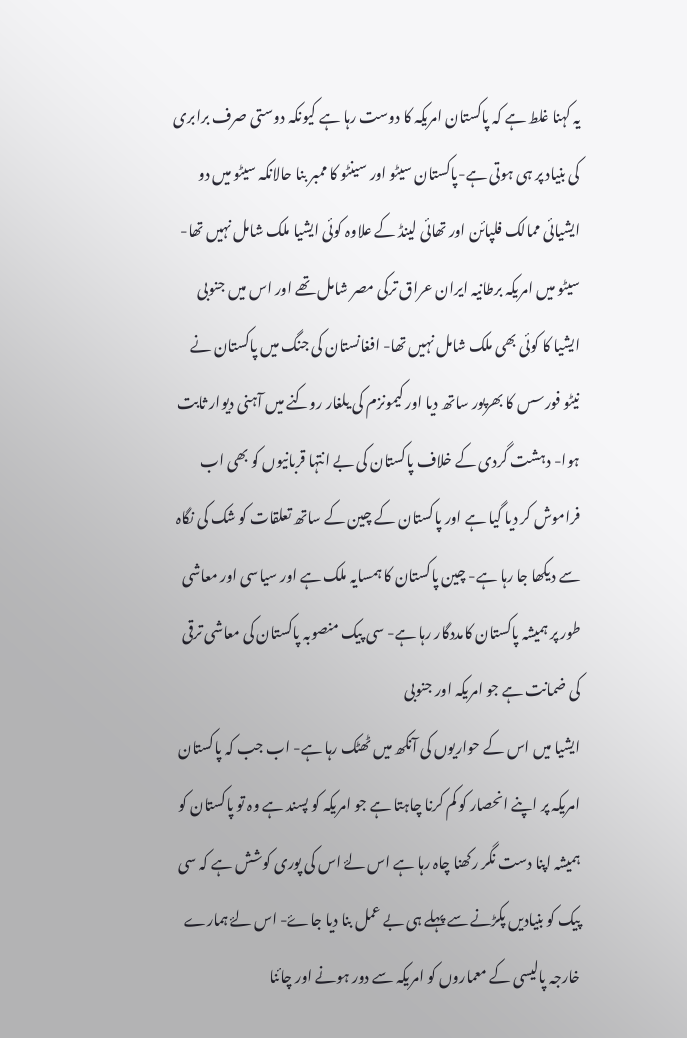یہ کہنا غلط ہے کہ پاکستان امریکہ کا دوست رہا ہے کیونکہ دوستی صرف برابری کی بنیاد پر ہی ہوتی ہے-پاکستان سیٹو اور سینٹو کا ممبر بنا حالانکہ سیٹو میں دو ایشیائی ممالک فلپائن اور تھائی لینڈ کے علاوہ کوئی ایشیا ملک شامل نہیں تھا-سیٹو میں امریکہ برطانیہ ایران عراق ترکی مصر شامل تھے اور اس میں جنوبی ایشیا کا کوئی بھی ملک شامل نہیں تھا- افغانستان کی جنگ میں پاکستان نے نیٹو فورسس کا بھرپور ساتھ دیا اور کیمونزم کی یلغار روکنے میں آہنی دیوار ثابت ہوا- دہشت گردی کے خلاف پاکستان کی بے انتہا قربانیوں کو بھی اب فراموش کر دیا گیا ہے اور پاکستان کے چین کے ساتھ تعلقات کو شک کی نگاہ سے دیکھا جا رہا ہے- چین پاکستان کا ہمسایہ ملک ہے اور سیاسی اور معاشی طور پر ہمیشہ پاکستان کامددگار رہا ہے- سی پیک منصوبہ پاکستان کی معاشی ترقی کی ضمانت ہے جو امریکہ اور جنوبی
ایشیا میں اس کے حواریوں کی آنکھ میں ٹھٹک رہا ہے- اب جب کہ پاکستان امریکہ پر اپنے انحصار کو کم کرنا چاہتا ہے جو امریکہ کو پسند ہے وہ تو پاکستان کو ہمیشہ اپنا دست نگر رکھنا چاہ رہا ہے اس لۓ اس کی پوری کوشش ہے کہ سی پیک کو بنیادیں پکڑنے سے پہلے ہی بے عمل بنا دیا جاۓ- اس لۓ ہمارے خارجہ پالیسی کے معماروں کو امریکہ سے دور ہونے اور چائنا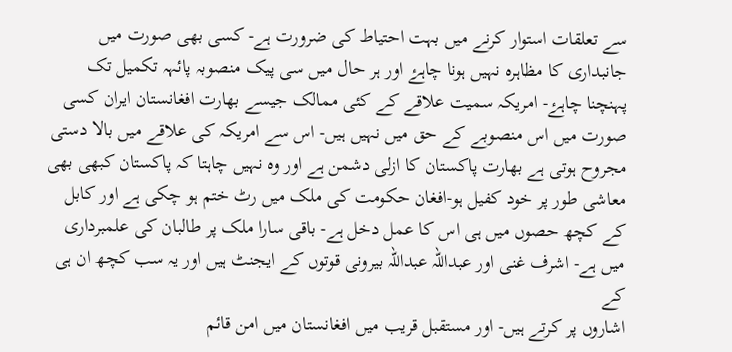سے تعلقات استوار کرنے میں بہت احتیاط کی ضرورت ہے- کسی بھی صورت میں جانبداری کا مظاہرہ نہیں ہونا چاہۓ اور ہر حال میں سی پیک منصوبہ پائہہ تکمیل تک پہنچنا چاہۓ- امریکہ سمیت علاقے کے کئی ممالک جیسے بھارت افغانستان ایران کسی صورت میں اس منصوبے کے حق میں نہیں ہیں- اس سے امریکہ کی علاقے میں بالا دستی مجروح ہوتی ہے بھارت پاکستان کا ازلی دشمن ہے اور وہ نہیں چاہتا کہ پاکستان کبھی بھی معاشی طور پر خود کفیل ہو-افغان حکومت کی ملک میں رٹ ختم ہو چکی ہے اور کابل کے کچھ حصوں میں ہی اس کا عمل دخل ہے- باقی سارا ملک پر طالبان کی علمبرداری میں ہے- اشرف غنی اور عبداللہ عبداللہ بیرونی قوتوں کے ایجنٹ ہیں اور یہ سب کچھ ان ہی کے
اشاروں پر کرتے ہیں- اور مستقبل قریب میں افغانستان میں امن قائم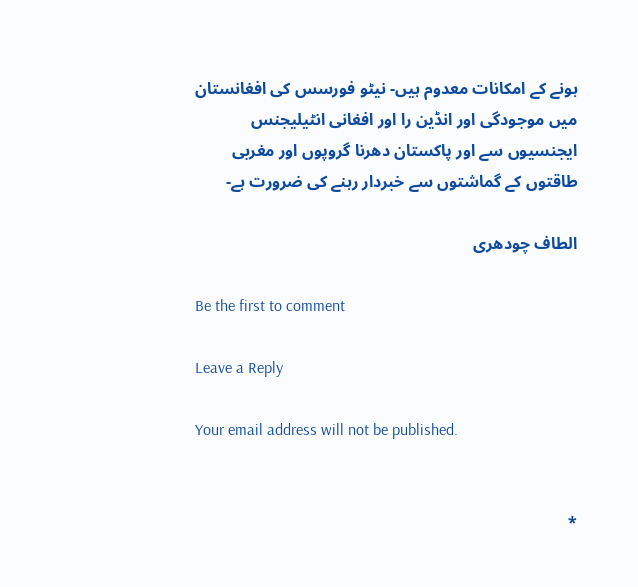ہونے کے امکانات معدوم ہیں- نیٹو فورسس کی افغانستان میں موجودگی اور انڈین را اور افغانی انٹیلیجنس ایجنسیوں سے اور پاکستان دھرنا گروپوں اور مغربی طاقتوں کے گماشتوں سے خبردار رہنے کی ضرورت ہے-

الطاف چودھری

Be the first to comment

Leave a Reply

Your email address will not be published.


*